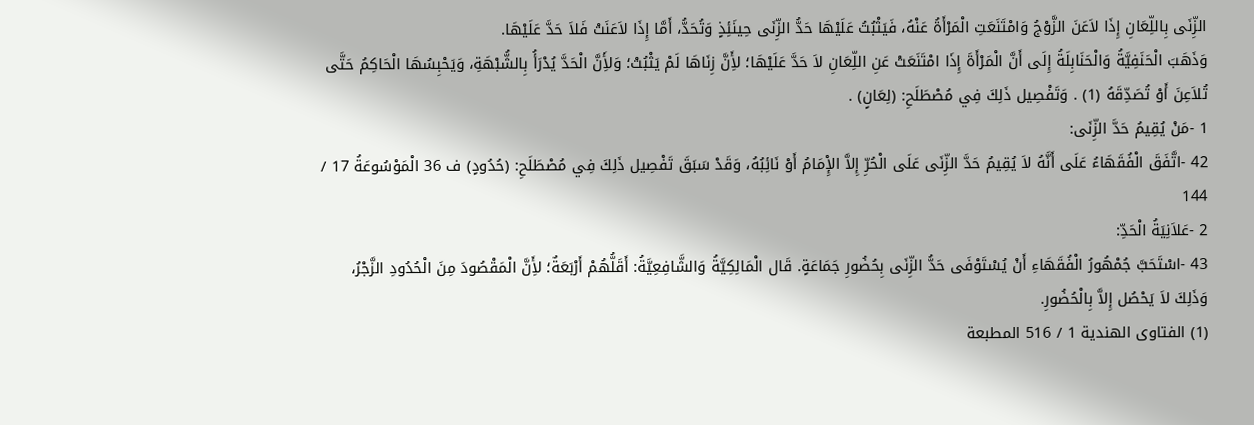الزِّنَى بِاللِّعَانِ إِذَا لاَعَنَ الزَّوْجُ وَامْتَنَعَتِ الْمَرْأَةُ عَنْهُ، فَيَثْبُتُ عَلَيْهَا حَدُّ الزِّنَى حِينَئِذٍ وَتُحَدُّ، أَمَّا إِذَا لاَعَنَتْ فَلاَ حَدَّ عَلَيْهَا.
وَذَهَبَ الْحَنَفِيَّةُ وَالْحَنَابِلَةُ إِلَى أَنَّ الْمَرْأَةَ إِذَا امْتَنَعَتْ عَنِ اللِّعَانِ لاَ حَدَّ عَلَيْهَا؛ لأَِنَّ زِنَاهَا لَمْ يَثْبُتْ؛ وَلأَِنَّ الْحَدَّ يُدْرَأُ بِالشُّبْهَةِ، وَيَحْبِسُهَا الْحَاكِمُ حَتَّى تُلاَعِنَ أَوْ تُصَدِّقَهُ (1) . وَتَفْصِيل ذَلِكَ فِي مُصْطَلَحِ: (لِعَانٍ) .
1 -مَنْ يُقِيمُ حَدَّ الزِّنَى:
42 -اتَّفَقَ الْفُقَهَاءُ عَلَى أَنَّهُ لاَ يُقِيمُ حَدَّ الزِّنَى عَلَى الْحُرِّ إِلاَّ الإِْمَامُ أَوْ نَائِبُهُ، وَقَدْ سَبَقَ تَفْصِيل ذَلِكَ فِي مُصْطَلَحِ: (حُدُودٍ) ف 36 الْمَوْسُوعَةُ 17 / 144
2 -عَلاَنِيَةُ الْحَدِّ:
43 -اسْتَحَبَّ جُمْهُورُ الْفُقَهَاءِ أَنْ يُسْتَوْفَى حَدُّ الزِّنَى بِحُضُورِ جَمَاعَةٍ. قَال الْمَالِكِيَّةُ وَالشَّافِعِيَّةُ: أَقَلُّهُمْ أَرْبَعَةٌ؛ لأَِنَّ الْمَقْصُودَ مِنَ الْحُدُودِ الزَّجْرُ، وَذَلِكَ لاَ يَحْصُل إِلاَّ بِالْحُضُورِ.
(1) الفتاوى الهندية 1 / 516 المطبعة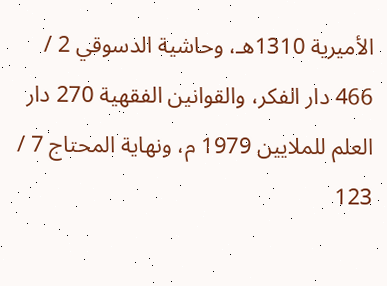الأميرية 1310هـ، وحاشية الدسوقي 2 / 466 دار الفكر، والقوانين الفقهية 270 دار العلم للملايين 1979 م، ونهاية المحتاج 7 / 123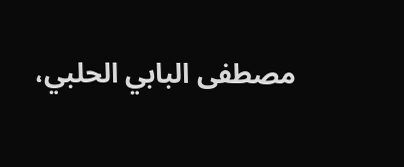مصطفى البابي الحلبي،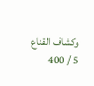وكشاف القناع 5 / 400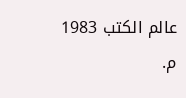عالم الكتب 1983 م.